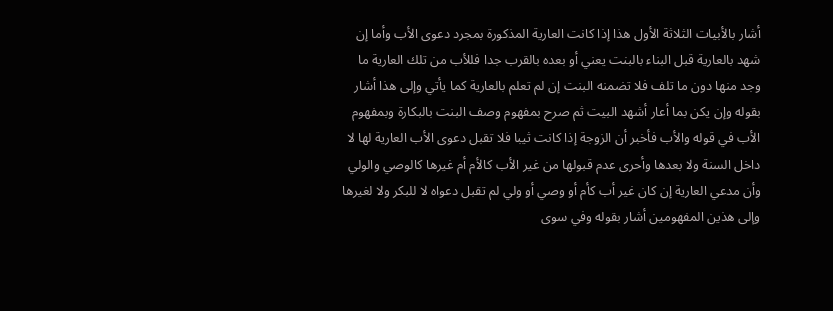أشار بالأبيات الثلاثة الأول هذا إذا كانت العارية المذكورة بمجرد دعوى الأب وأما إن شهد بالعارية قبل البناء بالبنت يعني أو بعده بالقرب جدا فللأب من تلك العارية ما وجد منها دون ما تلف فلا تضمنه البنت إن لم تعلم بالعارية كما يأتي وإلى هذا أشار بقوله وإن يكن بما أعار أشهد البيت ثم صرح بمفهوم وصف البنت بالبكارة وبمفهوم الأب في قوله والأب فأخبر أن الزوجة إذا كانت ثيبا فلا تقبل دعوى الأب العارية لها لا داخل السنة ولا بعدها وأحرى عدم قبولها من غير الأب كالأم أم غيرها كالوصي والولي وأن مدعي العارية إن كان غير أب كأم أو وصي أو ولي لم تقبل دعواه لا للبكر ولا لغيرها وإلى هذين المفهومين أشار بقوله وفي سوى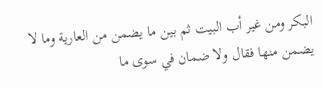البكر ومن غير أب البيت ثم بين ما يضمن من العارية وما لا يضمن منها فقال ولا ضمان في سوى ما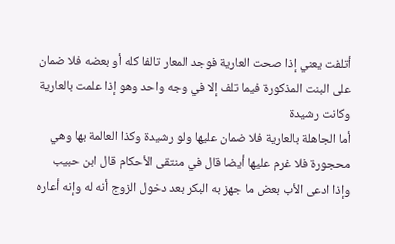أتلفت يعني إذا صحت العارية فوجد المعار تالفا كله أو بعضه فلا ضمان على البنت المذكورة فيما تلف إلا في وجه واحد وهو إذا علمت بالعارية وكانت رشيدة
أما الجاهلة بالعارية فلا ضمان عليها ولو رشيدة وكذا العالمة بها وهي محجورة فلا غرم عليها أيضا قال في منتقى الأحكام قال ابن حبيب وإذا ادعى الأب بعض ما جهز به البكر بعد دخول الزوج أنه له وإنه أعاره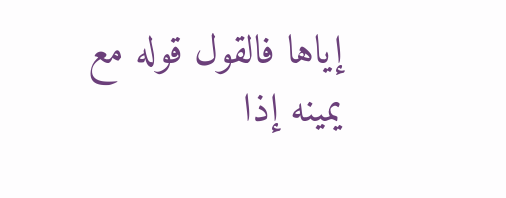إياها فالقول قوله مع يمينه إذا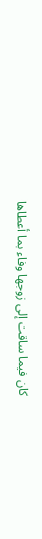كان فيما ساقت إلى زوجها وفاء بما أعطاها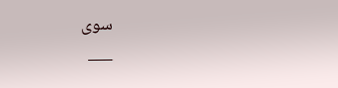سوى
___